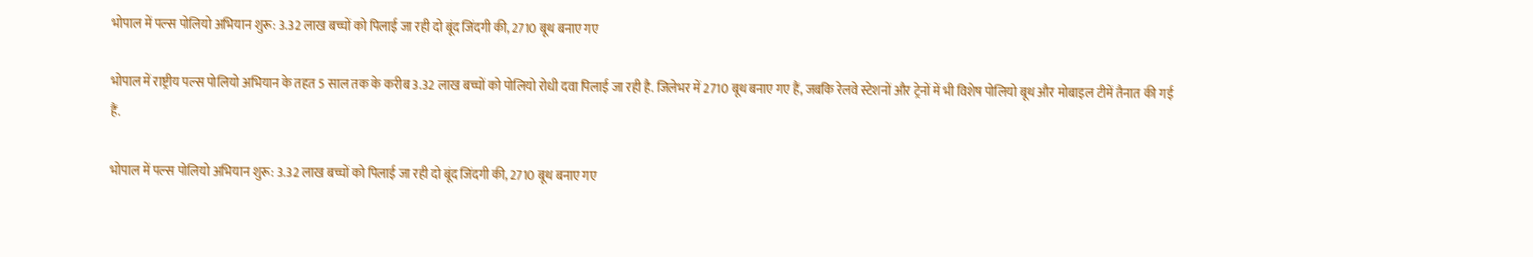भोपाल में पल्स पोलियो अभियान शुरू: 3.32 लाख बच्चों को पिलाई जा रही दो बूंद जिंदगी की, 2710 बूथ बनाए गए

भोपाल में राष्ट्रीय पल्स पोलियो अभियान के तहत 5 साल तक के करीब 3.32 लाख बच्चों को पोलियो रोधी दवा पिलाई जा रही है. जिलेभर में 2710 बूथ बनाए गए हैं, जबकि रेलवे स्टेशनों और ट्रेनों में भी विशेष पोलियो बूथ और मोबाइल टीमें तैनात की गई हैं.

भोपाल में पल्स पोलियो अभियान शुरू: 3.32 लाख बच्चों को पिलाई जा रही दो बूंद जिंदगी की, 2710 बूथ बनाए गए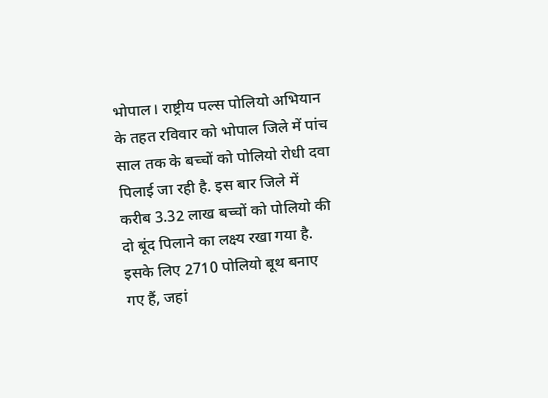भोपाल। राष्ट्रीय पल्स पोलियो अभियान के तहत रविवार को भोपाल जिले में पांच साल तक के बच्चों को पोलियो रोधी दवा पिलाई जा रही है. इस बार जिले में करीब 3.32 लाख बच्चों को पोलियो की दो बूंद पिलाने का लक्ष्य रखा गया है. इसके लिए 2710 पोलियो बूथ बनाए गए हैं, जहां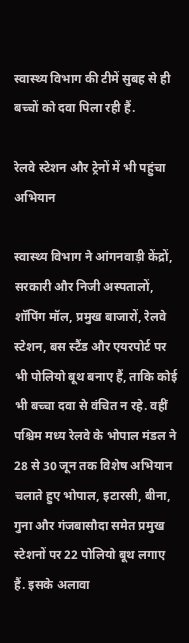स्वास्थ्य विभाग की टीमें सुबह से ही बच्चों को दवा पिला रही हैं.

रेलवे स्टेशन और ट्रेनों में भी पहुंचा अभियान

स्वास्थ्य विभाग ने आंगनवाड़ी केंद्रों, सरकारी और निजी अस्पतालों, शॉपिंग मॉल, प्रमुख बाजारों, रेलवे स्टेशन, बस स्टैंड और एयरपोर्ट पर भी पोलियो बूथ बनाए हैं, ताकि कोई भी बच्चा दवा से वंचित न रहे. वहीं पश्चिम मध्य रेलवे के भोपाल मंडल ने 28 से 30 जून तक विशेष अभियान चलाते हुए भोपाल, इटारसी, बीना, गुना और गंजबासौदा समेत प्रमुख स्टेशनों पर 22 पोलियो बूथ लगाए हैं. इसके अलावा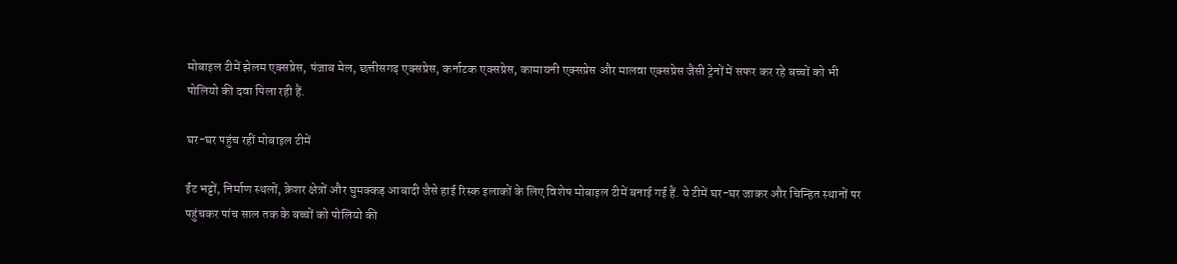मोबाइल टीमें झेलम एक्सप्रेस, पंजाब मेल, छत्तीसगढ़ एक्सप्रेस, कर्नाटक एक्सप्रेस, कामायनी एक्सप्रेस और मालवा एक्सप्रेस जैसी ट्रेनों में सफर कर रहे बच्चों को भी पोलियो की दवा पिला रही हैं.

घर-घर पहुंच रहीं मोबाइल टीमें

ईंट भट्टों, निर्माण स्थलों, क्रेशर क्षेत्रों और घुमक्कड़ आबादी जैसे हाई रिस्क इलाकों के लिए विशेष मोबाइल टीमें बनाई गई हैं. ये टीमें घर-घर जाकर और चिन्हित स्थानों पर पहुंचकर पांच साल तक के बच्चों को पोलियो की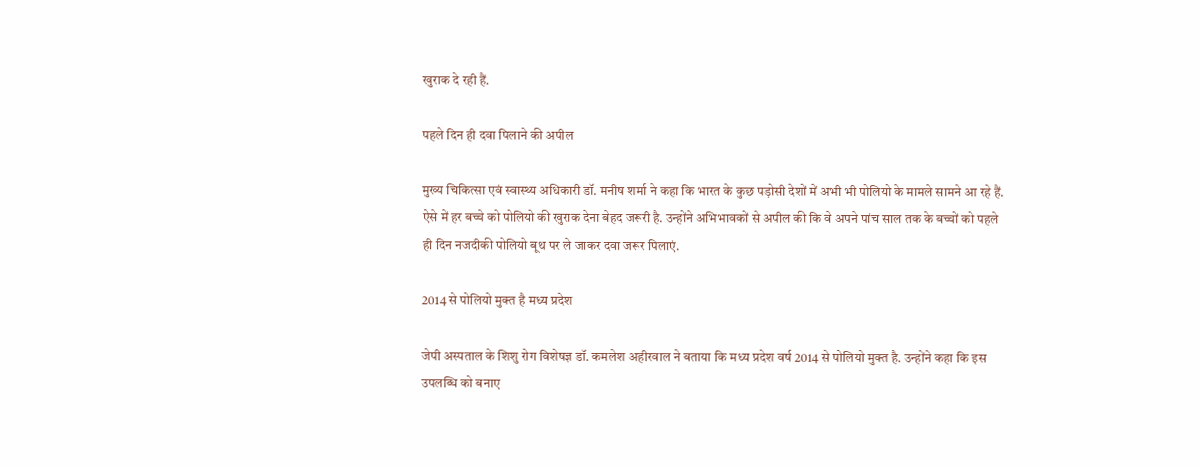खुराक दे रही हैं.

पहले दिन ही दवा पिलाने की अपील

मुख्य चिकित्सा एवं स्वास्थ्य अधिकारी डॉ. मनीष शर्मा ने कहा कि भारत के कुछ पड़ोसी देशों में अभी भी पोलियो के मामले सामने आ रहे हैं. ऐसे में हर बच्चे को पोलियो की खुराक देना बेहद जरूरी है. उन्होंने अभिभावकों से अपील की कि वे अपने पांच साल तक के बच्चों को पहले ही दिन नजदीकी पोलियो बूथ पर ले जाकर दवा जरूर पिलाएं.

2014 से पोलियो मुक्त है मध्य प्रदेश

जेपी अस्पताल के शिशु रोग विशेषज्ञ डॉ. कमलेश अहीरवाल ने बताया कि मध्य प्रदेश वर्ष 2014 से पोलियो मुक्त है. उन्होंने कहा कि इस उपलब्धि को बनाए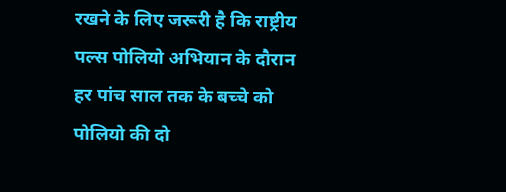रखने के लिए जरूरी है कि राष्ट्रीय पल्स पोलियो अभियान के दौरान हर पांच साल तक के बच्चे को पोलियो की दो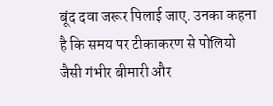बूंद दवा जरूर पिलाई जाए. उनका कहना है कि समय पर टीकाकरण से पोलियो जैसी गंभीर बीमारी और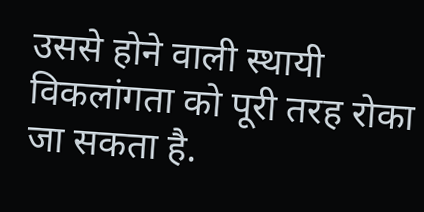उससे होने वाली स्थायी विकलांगता को पूरी तरह रोका जा सकता है.